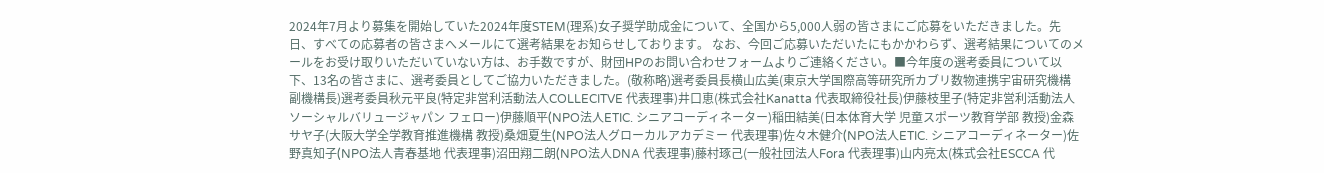2024年7月より募集を開始していた2024年度STEM(理系)女子奨学助成金について、全国から5,000人弱の皆さまにご応募をいただきました。先日、すべての応募者の皆さまへメールにて選考結果をお知らせしております。 なお、今回ご応募いただいたにもかかわらず、選考結果についてのメールをお受け取りいただいていない方は、お手数ですが、財団HPのお問い合わせフォームよりご連絡ください。■今年度の選考委員について以下、13名の皆さまに、選考委員としてご協力いただきました。(敬称略)選考委員長横山広美(東京大学国際高等研究所カブリ数物連携宇宙研究機構 副機構長)選考委員秋元平良(特定非営利活動法人COLLECITVE 代表理事)井口恵(株式会社Kanatta 代表取締役社長)伊藤枝里子(特定非営利活動法人ソーシャルバリュージャパン フェロー)伊藤順平(NPO法人ETIC. シニアコーディネーター)稲田結美(日本体育大学 児童スポーツ教育学部 教授)金森サヤ子(大阪大学全学教育推進機構 教授)桑畑夏生(NPO法人グローカルアカデミー 代表理事)佐々木健介(NPO法人ETIC. シニアコーディネーター)佐野真知子(NPO法人青春基地 代表理事)沼田翔二朗(NPO法人DNA 代表理事)藤村琢己(一般社団法人Fora 代表理事)山内亮太(株式会社ESCCA 代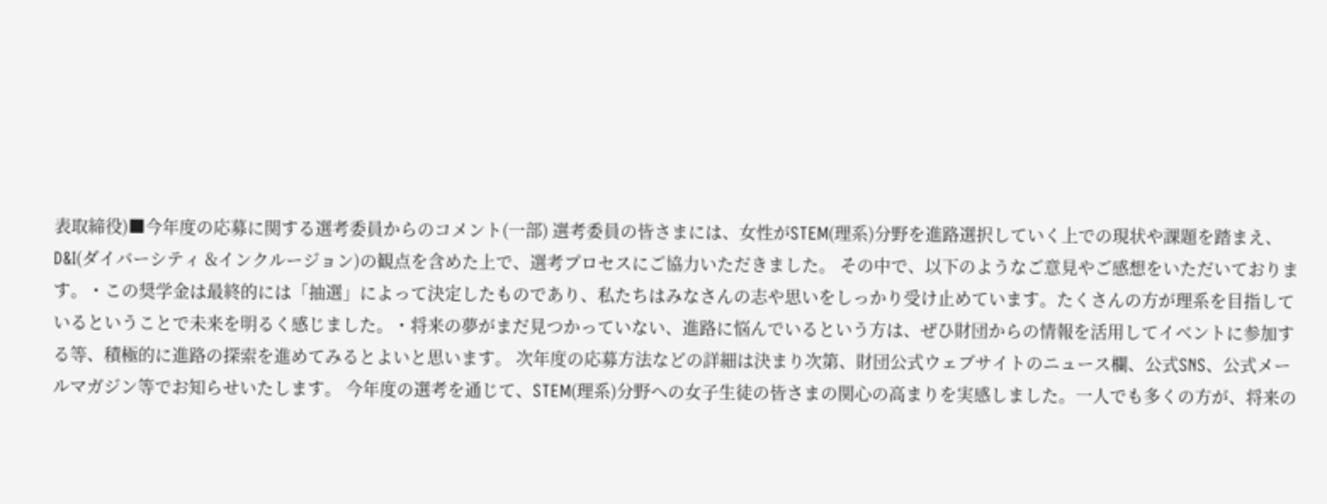表取締役)■今年度の応募に関する選考委員からのコメント(一部) 選考委員の皆さまには、女性がSTEM(理系)分野を進路選択していく上での現状や課題を踏まえ、D&I(ダイバーシティ &インクルージョン)の観点を含めた上で、選考プロセスにご協力いただきました。 その中で、以下のようなご意見やご感想をいただいております。・この奨学金は最終的には「抽選」によって決定したものであり、私たちはみなさんの志や思いをしっかり受け止めています。たくさんの方が理系を目指しているということで未来を明るく感じました。・将来の夢がまだ見つかっていない、進路に悩んでいるという方は、ぜひ財団からの情報を活用してイベントに参加する等、積極的に進路の探索を進めてみるとよいと思います。 次年度の応募方法などの詳細は決まり次第、財団公式ウェブサイトのニュース欄、公式SNS、公式メールマガジン等でお知らせいたします。 今年度の選考を通じて、STEM(理系)分野への女子生徒の皆さまの関心の高まりを実感しました。一人でも多くの方が、将来の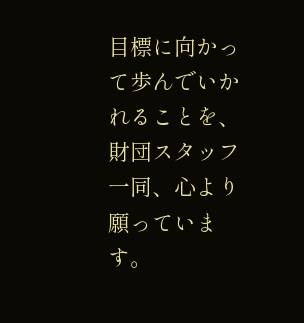目標に向かって歩んでいかれることを、財団スタッフ一同、心より願っています。